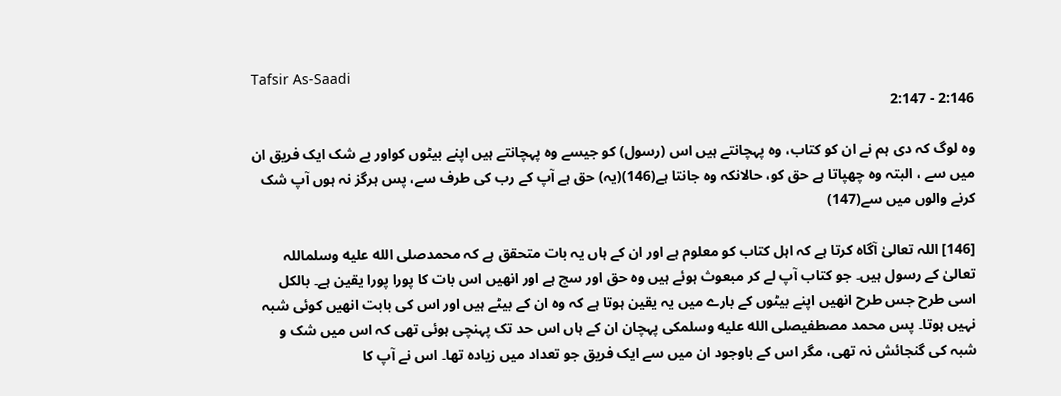Tafsir As-Saadi
2:146 - 2:147

وہ لوگ کہ دی ہم نے ان کو کتاب، وہ پہچانتے ہیں اس (رسول) کو جیسے وہ پہچانتے ہیں اپنے بیٹوں کواور بے شک ایک فریق ان میں سے ، البتہ وہ چھپاتا ہے حق کو، حالانکہ وہ جانتا ہے(146)(یہ) حق ہے آپ کے رب کی طرف سے، پس ہرگز نہ ہوں آپ شک کرنے والوں میں سے(147)

[146] اللہ تعالیٰ آگاہ کرتا ہے کہ اہل کتاب کو معلوم ہے اور ان کے ہاں یہ بات متحقق ہے کہ محمدصلى الله عليه وسلماللہ تعالیٰ کے رسول ہیں۔ جو کتاب آپ لے کر مبعوث ہوئے ہیں وہ حق اور سچ ہے اور انھیں اس بات کا پورا پورا یقین ہے۔ بالکل اسی طرح جس طرح انھیں اپنے بیٹوں کے بارے میں یہ یقین ہوتا ہے کہ وہ ان کے بیٹے ہیں اور اس کی بابت انھیں کوئی شبہ نہیں ہوتا۔ پس محمد مصطفیصلى الله عليه وسلمکی پہچان ان کے ہاں اس حد تک پہنچی ہوئی تھی کہ اس میں شک و شبہ کی گنجائش نہ تھی، مگر اس کے باوجود ان میں سے ایک فریق جو تعداد میں زیادہ تھا۔ اس نے آپ کا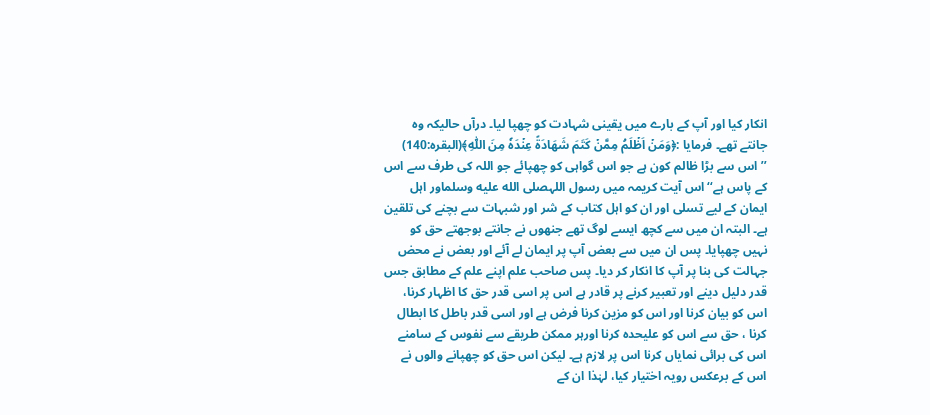انکار کیا اور آپ کے بارے میں یقینی شہادت کو چھپا لیا۔ درآں حالیکہ وہ جانتے تھے۔ فرمایا :﴿وَمَنۡ اَظۡلَمُ مِمَّنۡ كَتَمَ شَهَادَةً عِنۡدَهٗ مِنَ اللّٰهِ﴾(البقرہ:140) ’’اس سے بڑا ظالم کون ہے جو اس گواہی کو چھپائے جو اللہ کی طرف سے اس کے پاس ہے‘‘ اس آیت کریمہ میں رسول اللہصلى الله عليه وسلماور اہل ایمان کے لیے تسلی اور ان کو اہل کتاب کے شر اور شبہات سے بچنے کی تلقین ہے۔ البتہ ان میں سے کچھ ایسے لوگ تھے جنھوں نے جانتے بوجھتے حق کو نہیں چھپایا۔ پس ان میں سے بعض آپ پر ایمان لے آئے اور بعض نے محض جہالت کی بنا پر آپ کا انکار کر دیا۔ پس صاحب علم اپنے علم کے مطابق جس قدر دلیل دینے اور تعبیر کرنے پر قادر ہے اس پر اسی قدر حق کا اظہار کرنا، اس کو بیان کرنا اور اس کو مزین کرنا فرض ہے اور اسی قدر باطل کا ابطال کرنا ، حق سے اس کو علیحدہ کرنا اورہر ممکن طریقے سے نفوس کے سامنے اس کی برائی نمایاں کرنا اس پر لازم ہے۔ لیکن اس حق کو چھپانے والوں نے اس کے برعکس رویہ اختیار کیا، لہٰذا ان کے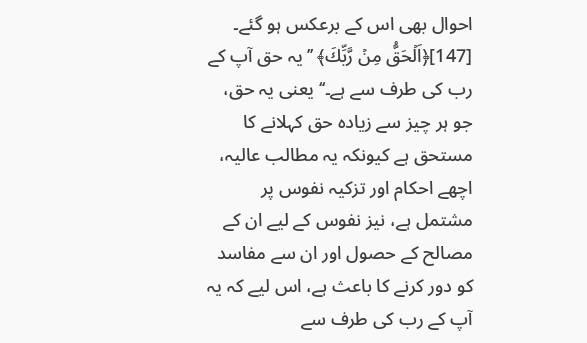احوال بھی اس کے برعکس ہو گئے۔
[147]﴿اَلۡحَقُّ مِنۡ رَّبِّكَ﴾ ’’یہ حق آپ کے رب کی طرف سے ہے۔‘‘ یعنی یہ حق، جو ہر چیز سے زیادہ حق کہلانے کا مستحق ہے کیونکہ یہ مطالب عالیہ، اچھے احکام اور تزکیہ نفوس پر مشتمل ہے، نیز نفوس کے لیے ان کے مصالح کے حصول اور ان سے مفاسد کو دور کرنے کا باعث ہے، اس لیے کہ یہ آپ کے رب کی طرف سے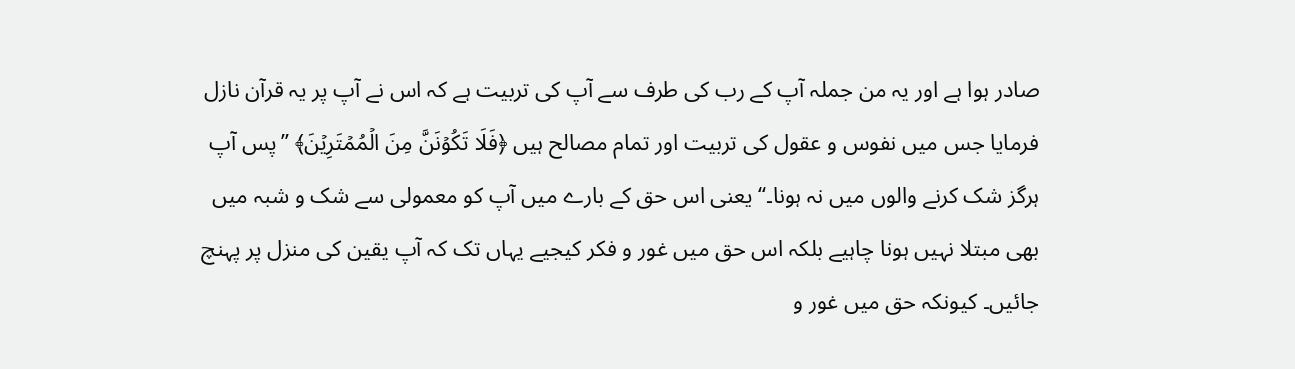صادر ہوا ہے اور یہ من جملہ آپ کے رب کی طرف سے آپ کی تربیت ہے کہ اس نے آپ پر یہ قرآن نازل فرمایا جس میں نفوس و عقول کی تربیت اور تمام مصالح ہیں ﴿فَلَا تَكُوۡنَنَّ مِنَ الۡمُمۡتَرِيۡنَ﴾ ’’پس آپ ہرگز شک کرنے والوں میں نہ ہونا۔‘‘ یعنی اس حق کے بارے میں آپ کو معمولی سے شک و شبہ میں بھی مبتلا نہیں ہونا چاہیے بلکہ اس حق میں غور و فکر کیجیے یہاں تک کہ آپ یقین کی منزل پر پہنچ جائیں۔ کیونکہ حق میں غور و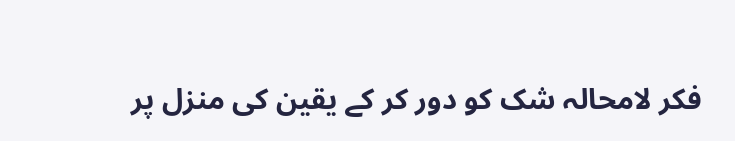فکر لامحالہ شک کو دور کر کے یقین کی منزل پر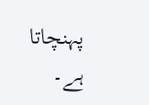پہنچاتا ہے۔